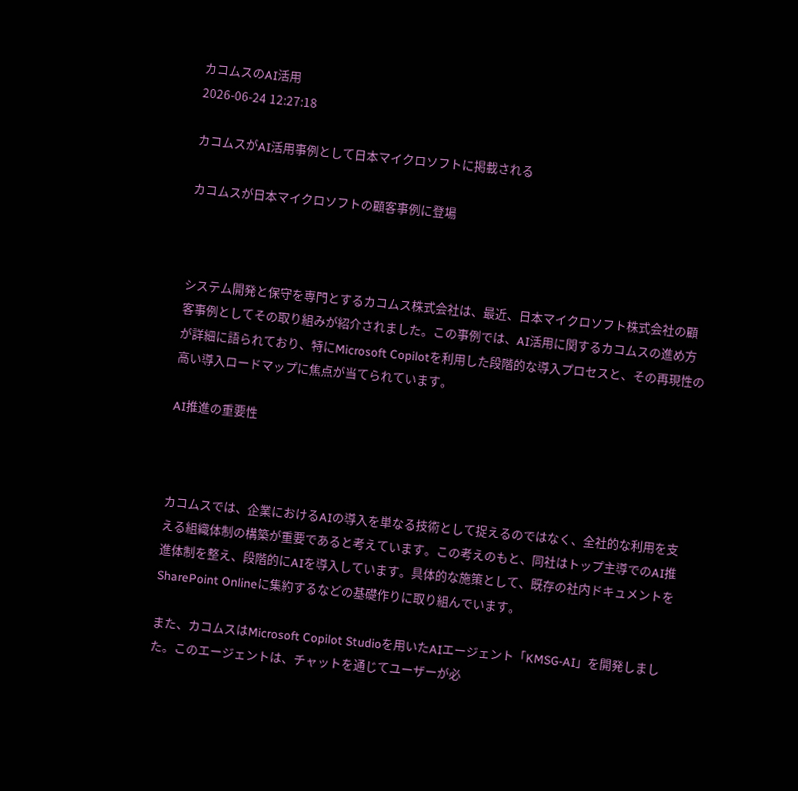カコムスのAI活用
2026-06-24 12:27:18

カコムスがAI活用事例として日本マイクロソフトに掲載される

カコムスが日本マイクロソフトの顧客事例に登場



システム開発と保守を専門とするカコムス株式会社は、最近、日本マイクロソフト株式会社の顧客事例としてその取り組みが紹介されました。この事例では、AI活用に関するカコムスの進め方が詳細に語られており、特にMicrosoft Copilotを利用した段階的な導入プロセスと、その再現性の高い導入ロードマップに焦点が当てられています。

AI推進の重要性



カコムスでは、企業におけるAIの導入を単なる技術として捉えるのではなく、全社的な利用を支える組織体制の構築が重要であると考えています。この考えのもと、同社はトップ主導でのAI推進体制を整え、段階的にAIを導入しています。具体的な施策として、既存の社内ドキュメントをSharePoint Onlineに集約するなどの基礎作りに取り組んでいます。

また、カコムスはMicrosoft Copilot Studioを用いたAIエージェント「KMSG-AI」を開発しました。このエージェントは、チャットを通じてユーザーが必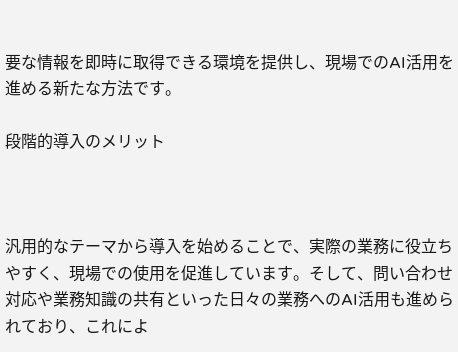要な情報を即時に取得できる環境を提供し、現場でのAI活用を進める新たな方法です。

段階的導入のメリット



汎用的なテーマから導入を始めることで、実際の業務に役立ちやすく、現場での使用を促進しています。そして、問い合わせ対応や業務知識の共有といった日々の業務へのAI活用も進められており、これによ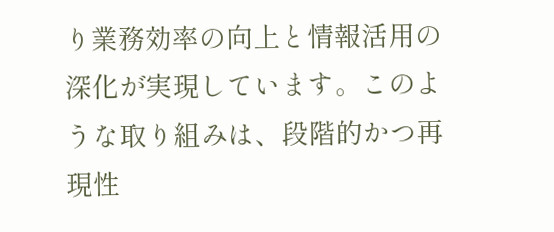り業務効率の向上と情報活用の深化が実現しています。このような取り組みは、段階的かつ再現性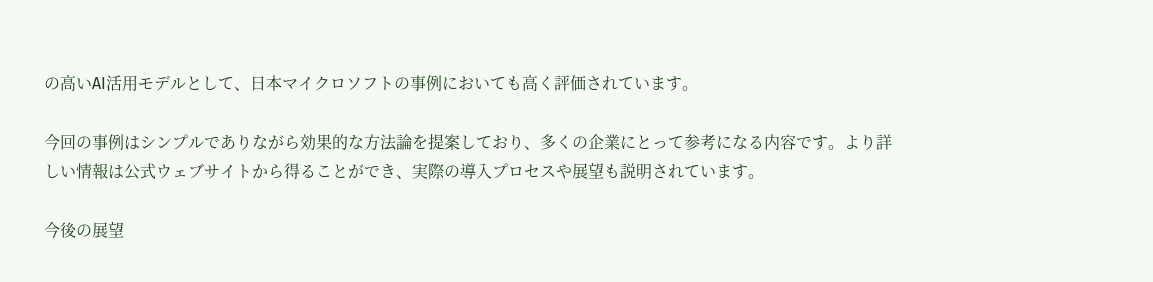の高いAI活用モデルとして、日本マイクロソフトの事例においても高く評価されています。

今回の事例はシンプルでありながら効果的な方法論を提案しており、多くの企業にとって参考になる内容です。より詳しい情報は公式ウェブサイトから得ることができ、実際の導入プロセスや展望も説明されています。

今後の展望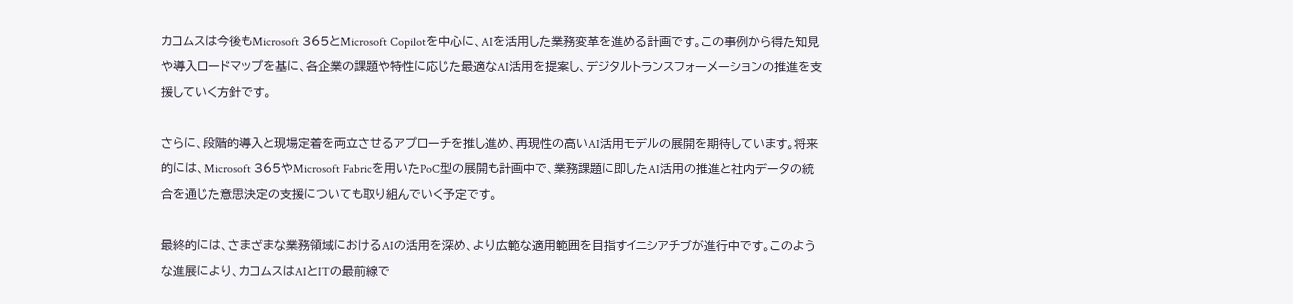カコムスは今後もMicrosoft 365とMicrosoft Copilotを中心に、AIを活用した業務変革を進める計画です。この事例から得た知見や導入ロードマップを基に、各企業の課題や特性に応じた最適なAI活用を提案し、デジタルトランスフォーメーションの推進を支援していく方針です。

さらに、段階的導入と現場定着を両立させるアプローチを推し進め、再現性の高いAI活用モデルの展開を期待しています。将来的には、Microsoft 365やMicrosoft Fabricを用いたPoC型の展開も計画中で、業務課題に即したAI活用の推進と社内データの統合を通じた意思決定の支援についても取り組んでいく予定です。

最終的には、さまざまな業務領域におけるAIの活用を深め、より広範な適用範囲を目指すイニシアチブが進行中です。このような進展により、カコムスはAIとITの最前線で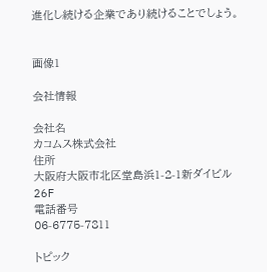進化し続ける企業であり続けることでしょう。


画像1

会社情報

会社名
カコムス株式会社
住所
大阪府大阪市北区堂島浜1-2-1新ダイビル26F
電話番号
06-6775-7811

トピック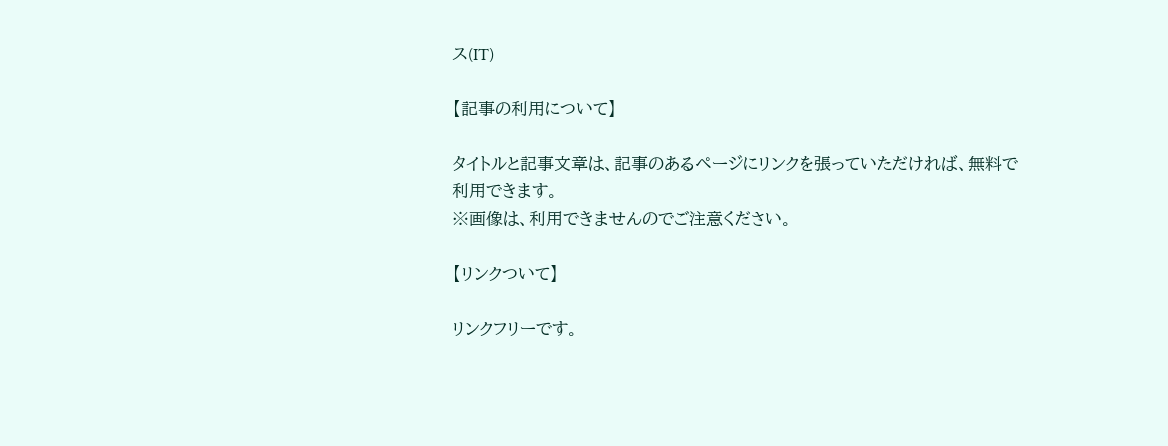ス(IT)

【記事の利用について】

タイトルと記事文章は、記事のあるページにリンクを張っていただければ、無料で利用できます。
※画像は、利用できませんのでご注意ください。

【リンクついて】

リンクフリーです。